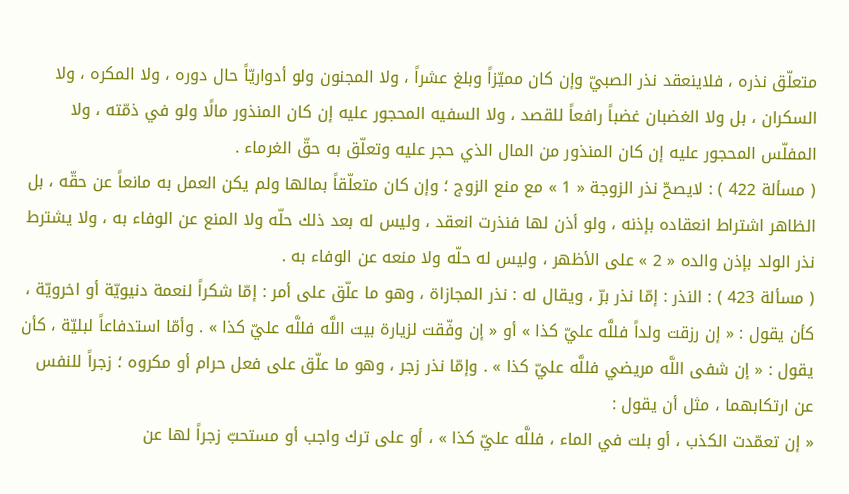متعلّق نذره ، فلاينعقد نذر الصبيّ وإن كان مميّزاً وبلغ عشراً ، ولا المجنون ولو أدواريّاً حال دوره ، ولا المكره ، ولا السكران ، بل ولا الغضبان غضباً رافعاً للقصد ، ولا السفيه المحجور عليه إن كان المنذور مالًا ولو في ذمّته ، ولا المفلّس المحجور عليه إن كان المنذور من المال الذي حجر عليه وتعلّق به حقّ الغرماء .
( مسألة 422 ) : لايصحّ نذر الزوجة « 1 » مع منع الزوج ؛ وإن كان متعلّقاً بمالها ولم يكن العمل به مانعاً عن حقّه ، بل الظاهر اشتراط انعقاده بإذنه ، ولو أذن لها فنذرت انعقد ، وليس له بعد ذلك حلّه ولا المنع عن الوفاء به ، ولا يشترط نذر الولد بإذن والده « 2 » على الأظهر ، وليس له حلّه ولا منعه عن الوفاء به .
( مسألة 423 ) : النذر : إمّا نذر برّ ، ويقال له : نذر المجازاة ، وهو ما علّق على أمر : إمّا شكراً لنعمة دنيويّة أو اخرويّة ، كأن يقول : « إن رزقت ولداً فللَّه عليّ كذا » أو « إن وفّقت لزيارة بيت اللَّه فللَّه عليّ كذا » . وأمّا استدفاعاً لبليّة ، كأن يقول : « إن شفى اللَّه مريضي فللَّه عليّ كذا » . وإمّا نذر زجر ، وهو ما علّق على فعل حرام أو مكروه ؛ زجراً للنفس عن ارتكابهما ، مثل أن يقول :
« إن تعمّدت الكذب ، أو بلت في الماء ، فللَّه عليّ كذا » ، أو على ترك واجب أو مستحبّ زجراً لها عن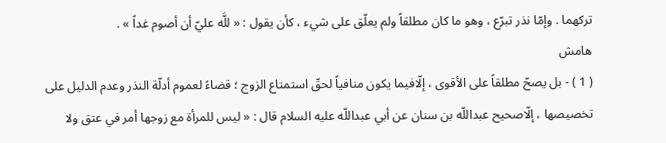تركهما . وإمّا نذر تبرّع ، وهو ما كان مطلقاً ولم يعلّق على شيء ، كأن يقول : « للَّه عليّ أن أصوم غداً » .
هامش
( 1 ) - بل يصحّ مطلقاً على الأقوى ، إلّافيما يكون منافياً لحقّ استمتاع الزوج ؛ قضاءً لعموم أدلّة النذر وعدم الدليل على تخصيصها ، إلّاصحيح عبداللّه بن سنان عن أبي عبداللّه عليه السلام قال : « ليس للمرأة مع زوجها أمر في عتق ولا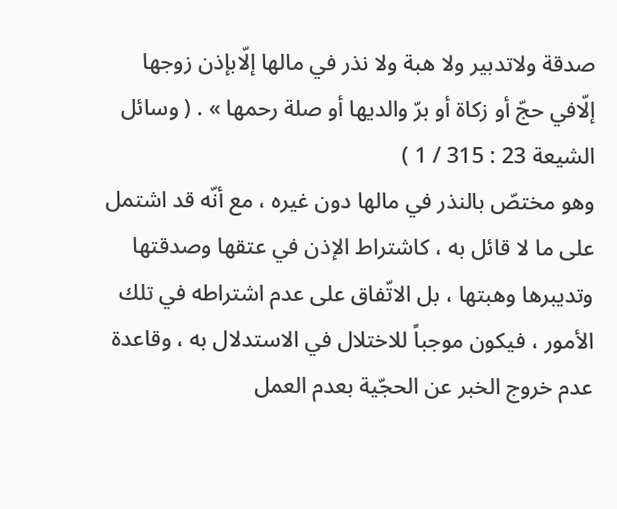صدقة ولاتدبير ولا هبة ولا نذر في مالها إلّابإذن زوجها إلّافي حجّ أو زكاة أو برّ والديها أو صلة رحمها » . ( وسائل الشيعة 23 : 315 / 1 )
وهو مختصّ بالنذر في مالها دون غيره ، مع أنّه قد اشتمل على ما لا قائل به ، كاشتراط الإذن في عتقها وصدقتها وتديبرها وهبتها ، بل الاتّفاق على عدم اشتراطه في تلك الأمور ، فيكون موجباً للاختلال في الاستدلال به ، وقاعدة عدم خروج الخبر عن الحجّية بعدم العمل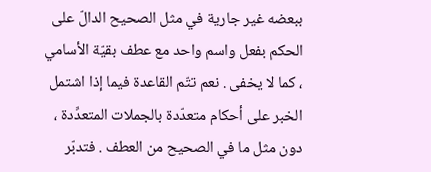ببعضه غير جارية في مثل الصحيح الدالّ على الحكم بفعل واسم واحد مع عطف بقيّة الأسامي ، كما لا يخفى . نعم تتّم القاعدة فيما إذا اشتمل الخبر على أحكام متعدّدة بالجملات المتعدِّدة ، دون مثل ما في الصحيح من العطف . فتدبّر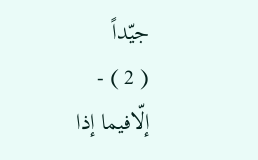جيّداً
( 2 ) - إلّافيما إذا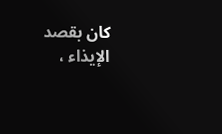كان بقصد الإيذاء ،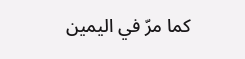كما مرّ في اليمين